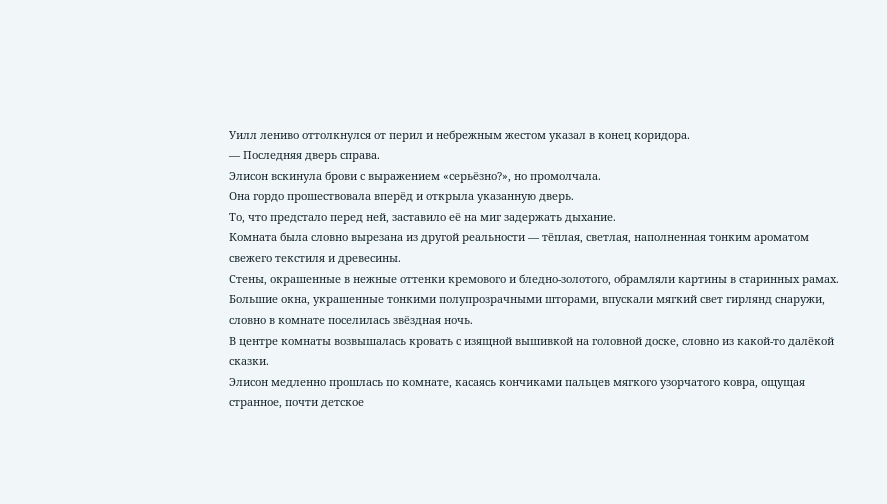Уилл лениво оттолкнулся от перил и небрежным жестом указал в конец коридора.
— Последняя дверь справа.
Элисон вскинула брови с выражением «серьёзно?», но промолчала.
Она гордо прошествовала вперёд и открыла указанную дверь.
То, что предстало перед ней, заставило её на миг задержать дыхание.
Комната была словно вырезана из другой реальности — тёплая, светлая, наполненная тонким ароматом свежего текстиля и древесины.
Стены, окрашенные в нежные оттенки кремового и бледно-золотого, обрамляли картины в старинных рамах.
Большие окна, украшенные тонкими полупрозрачными шторами, впускали мягкий свет гирлянд снаружи, словно в комнате поселилась звёздная ночь.
В центре комнаты возвышалась кровать с изящной вышивкой на головной доске, словно из какой-то далёкой сказки.
Элисон медленно прошлась по комнате, касаясь кончиками пальцев мягкого узорчатого ковра, ощущая странное, почти детское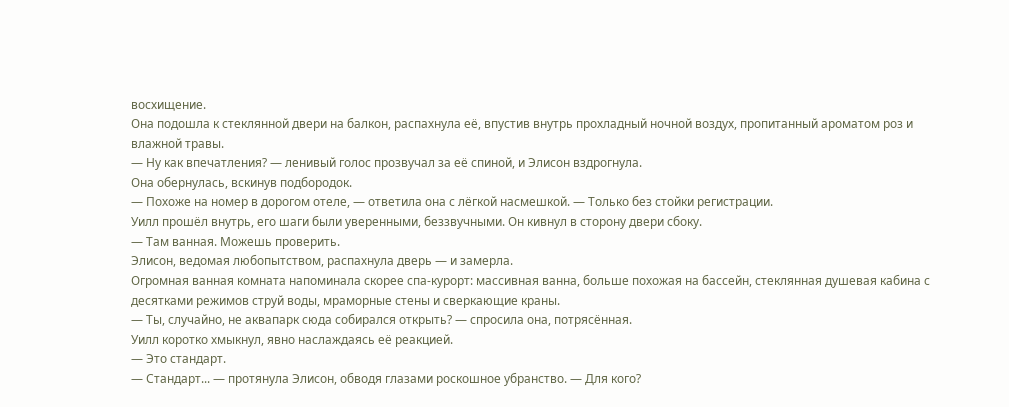восхищение.
Она подошла к стеклянной двери на балкон, распахнула её, впустив внутрь прохладный ночной воздух, пропитанный ароматом роз и влажной травы.
— Ну как впечатления? — ленивый голос прозвучал за её спиной, и Элисон вздрогнула.
Она обернулась, вскинув подбородок.
— Похоже на номер в дорогом отеле, — ответила она с лёгкой насмешкой. — Только без стойки регистрации.
Уилл прошёл внутрь, его шаги были уверенными, беззвучными. Он кивнул в сторону двери сбоку.
— Там ванная. Можешь проверить.
Элисон, ведомая любопытством, распахнула дверь — и замерла.
Огромная ванная комната напоминала скорее спа-курорт: массивная ванна, больше похожая на бассейн, стеклянная душевая кабина с десятками режимов струй воды, мраморные стены и сверкающие краны.
— Ты, случайно, не аквапарк сюда собирался открыть? — спросила она, потрясённая.
Уилл коротко хмыкнул, явно наслаждаясь её реакцией.
— Это стандарт.
— Стандарт... — протянула Элисон, обводя глазами роскошное убранство. — Для кого?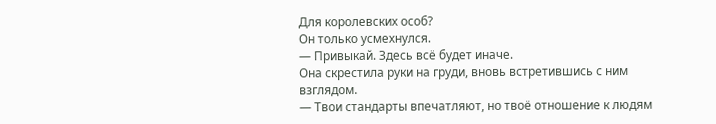Для королевских особ?
Он только усмехнулся.
— Привыкай. Здесь всё будет иначе.
Она скрестила руки на груди, вновь встретившись с ним взглядом.
— Твои стандарты впечатляют, но твоё отношение к людям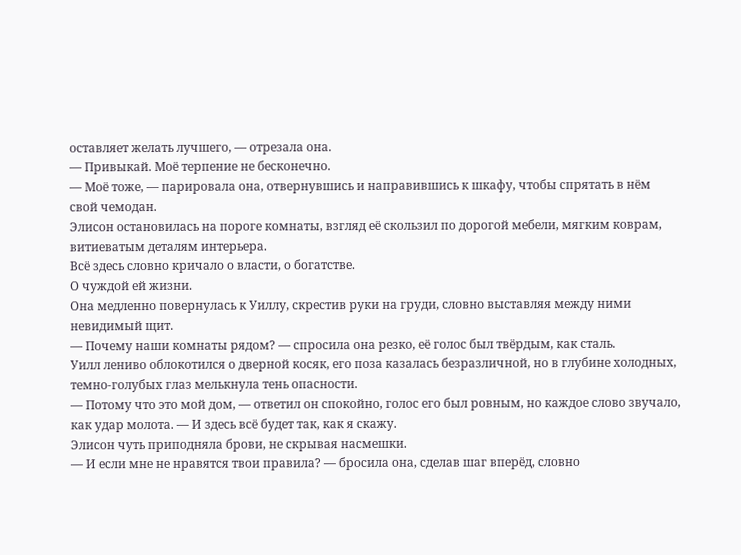оставляет желать лучшего, — отрезала она.
— Привыкай. Моё терпение не бесконечно.
— Моё тоже, — парировала она, отвернувшись и направившись к шкафу, чтобы спрятать в нём свой чемодан.
Элисон остановилась на пороге комнаты, взгляд её скользил по дорогой мебели, мягким коврам, витиеватым деталям интерьера.
Всё здесь словно кричало о власти, о богатстве.
О чуждой ей жизни.
Она медленно повернулась к Уиллу, скрестив руки на груди, словно выставляя между ними невидимый щит.
— Почему наши комнаты рядом? — спросила она резко, её голос был твёрдым, как сталь.
Уилл лениво облокотился о дверной косяк, его поза казалась безразличной, но в глубине холодных, темно-голубых глаз мелькнула тень опасности.
— Потому что это мой дом, — ответил он спокойно, голос его был ровным, но каждое слово звучало, как удар молота. — И здесь всё будет так, как я скажу.
Элисон чуть приподняла брови, не скрывая насмешки.
— И если мне не нравятся твои правила? — бросила она, сделав шаг вперёд, словно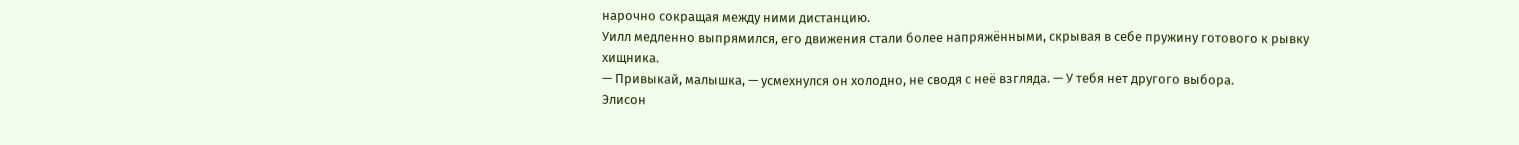нарочно сокращая между ними дистанцию.
Уилл медленно выпрямился, его движения стали более напряжёнными, скрывая в себе пружину готового к рывку хищника.
— Привыкай, малышка, — усмехнулся он холодно, не сводя с неё взгляда. — У тебя нет другого выбора.
Элисон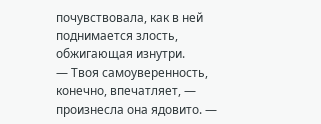почувствовала, как в ней поднимается злость, обжигающая изнутри.
— Твоя самоуверенность, конечно, впечатляет, — произнесла она ядовито. —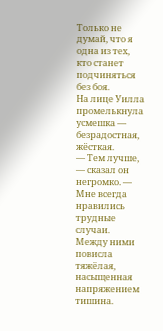Только не думай, что я одна из тех, кто станет подчиняться без боя.
На лице Уилла промелькнула усмешка — безрадостная, жёсткая.
— Тем лучше, — сказал он негромко. — Мне всегда нравились трудные случаи.
Между ними повисла тяжёлая, насыщенная напряжением тишина.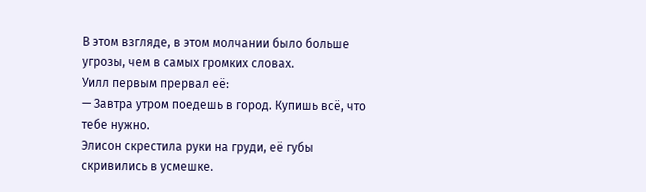В этом взгляде, в этом молчании было больше угрозы, чем в самых громких словах.
Уилл первым прервал её:
— Завтра утром поедешь в город. Купишь всё, что тебе нужно.
Элисон скрестила руки на груди, её губы скривились в усмешке.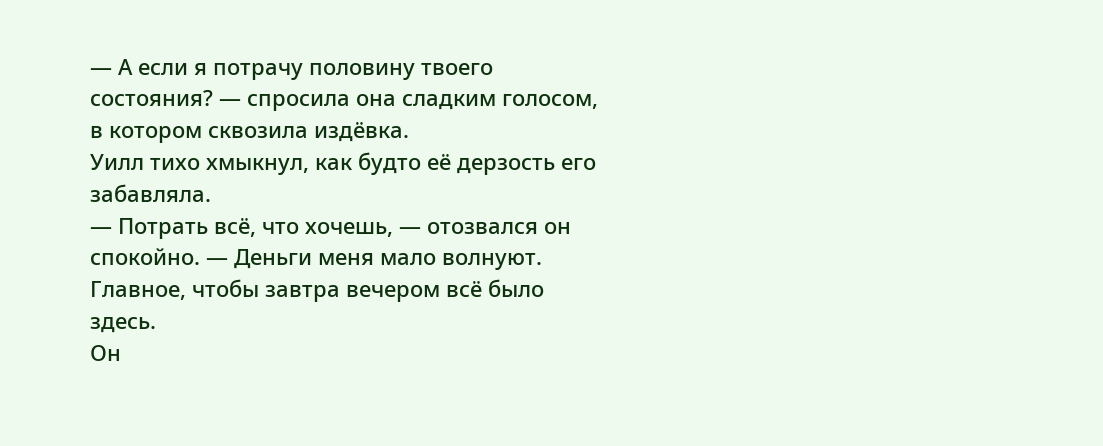— А если я потрачу половину твоего состояния? — спросила она сладким голосом, в котором сквозила издёвка.
Уилл тихо хмыкнул, как будто её дерзость его забавляла.
— Потрать всё, что хочешь, — отозвался он спокойно. — Деньги меня мало волнуют. Главное, чтобы завтра вечером всё было здесь.
Он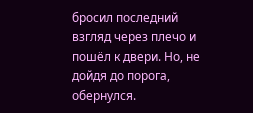бросил последний взгляд через плечо и пошёл к двери. Но, не дойдя до порога, обернулся.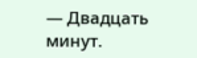— Двадцать минут.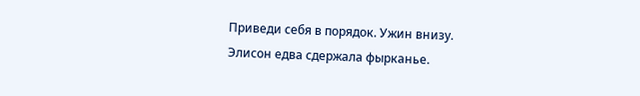Приведи себя в порядок. Ужин внизу.
Элисон едва сдержала фырканье.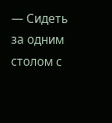— Сидеть за одним столом с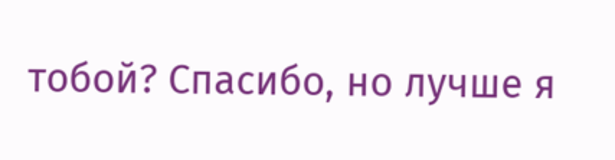тобой? Спасибо, но лучше я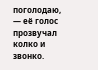поголодаю, — её голос прозвучал колко и звонко.